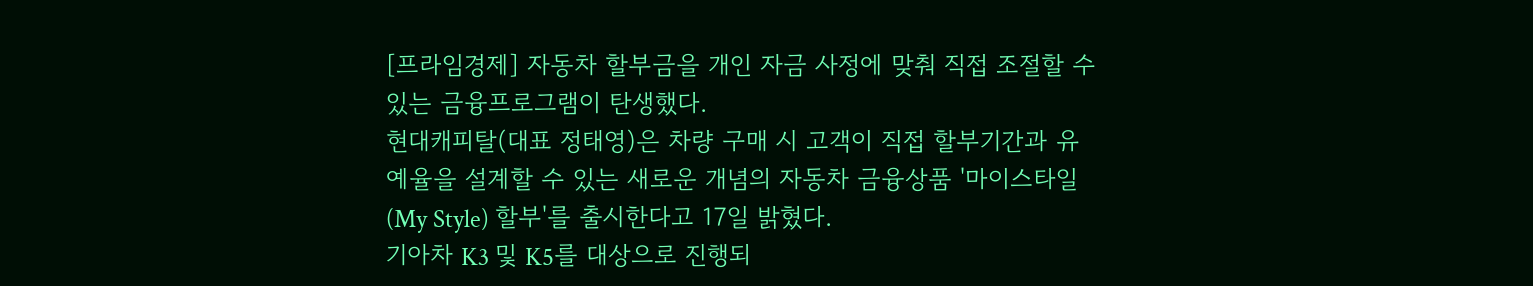[프라임경제] 자동차 할부금을 개인 자금 사정에 맞춰 직접 조절할 수 있는 금융프로그램이 탄생했다.
현대캐피탈(대표 정태영)은 차량 구매 시 고객이 직접 할부기간과 유예율을 설계할 수 있는 새로운 개념의 자동차 금융상품 '마이스타일(My Style) 할부'를 출시한다고 17일 밝혔다.
기아차 K3 및 K5를 대상으로 진행되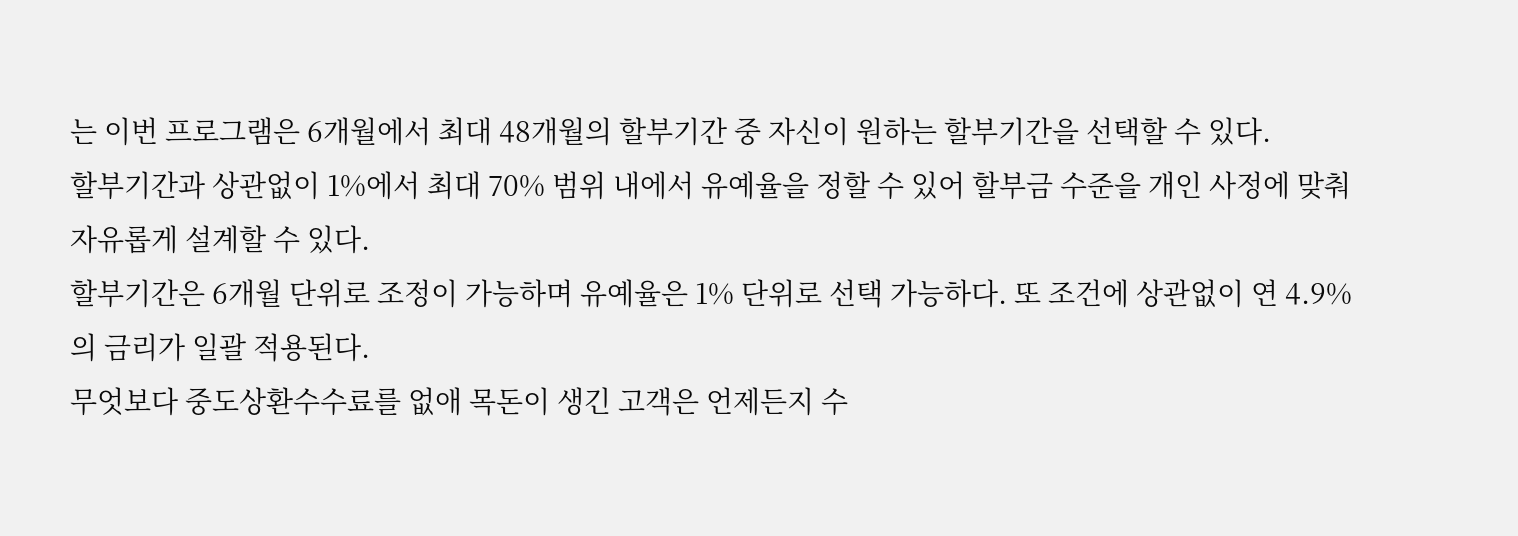는 이번 프로그램은 6개월에서 최대 48개월의 할부기간 중 자신이 원하는 할부기간을 선택할 수 있다.
할부기간과 상관없이 1%에서 최대 70% 범위 내에서 유예율을 정할 수 있어 할부금 수준을 개인 사정에 맞춰 자유롭게 설계할 수 있다.
할부기간은 6개월 단위로 조정이 가능하며 유예율은 1% 단위로 선택 가능하다. 또 조건에 상관없이 연 4.9%의 금리가 일괄 적용된다.
무엇보다 중도상환수수료를 없애 목돈이 생긴 고객은 언제든지 수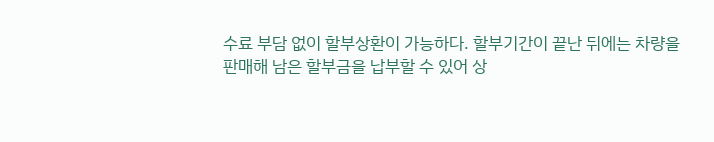수료 부담 없이 할부상환이 가능하다. 할부기간이 끝난 뒤에는 차량을 판매해 남은 할부금을 납부할 수 있어 상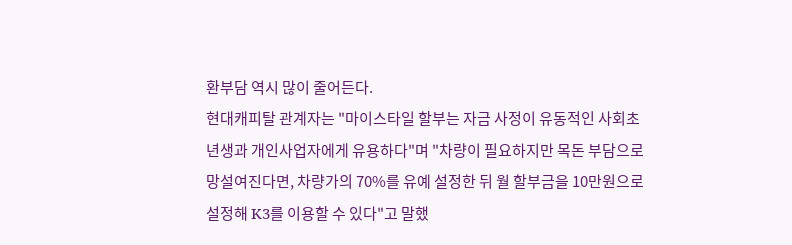환부담 역시 많이 줄어든다.
현대캐피탈 관계자는 "마이스타일 할부는 자금 사정이 유동적인 사회초년생과 개인사업자에게 유용하다"며 "차량이 필요하지만 목돈 부담으로 망설여진다면, 차량가의 70%를 유예 설정한 뒤 월 할부금을 10만원으로 설정해 K3를 이용할 수 있다"고 말했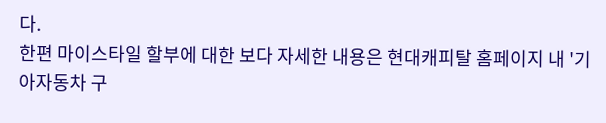다.
한편 마이스타일 할부에 대한 보다 자세한 내용은 현대캐피탈 홈페이지 내 '기아자동차 구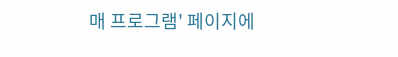매 프로그램' 페이지에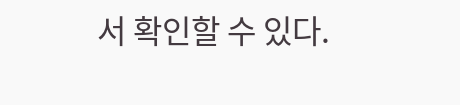서 확인할 수 있다.